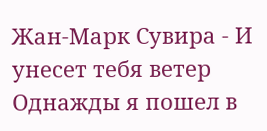Жан-Марк Сувира - И унесет тебя ветер
Однажды я пошел в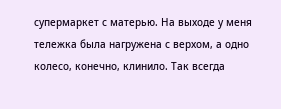супермаркет с матерью. На выходе у меня тележка была нагружена с верхом, а одно колесо, конечно, клинило. Так всегда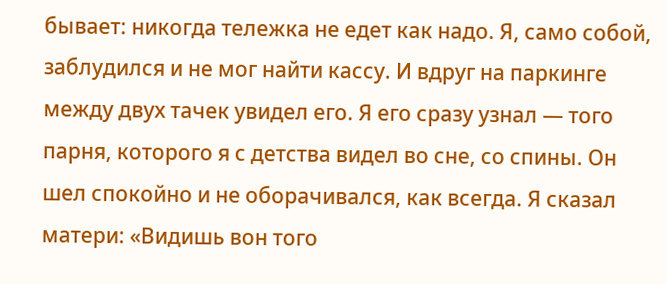бывает: никогда тележка не едет как надо. Я, само собой, заблудился и не мог найти кассу. И вдруг на паркинге между двух тачек увидел его. Я его сразу узнал — того парня, которого я с детства видел во сне, со спины. Он шел спокойно и не оборачивался, как всегда. Я сказал матери: «Видишь вон того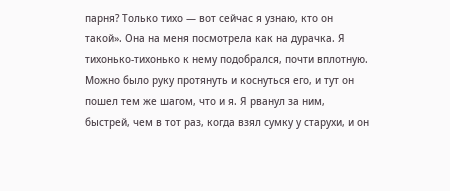парня? Только тихо — вот сейчас я узнаю, кто он такой». Она на меня посмотрела как на дурачка. Я тихонько-тихонько к нему подобрался, почти вплотную. Можно было руку протянуть и коснуться его, и тут он пошел тем же шагом, что и я. Я рванул за ним, быстрей, чем в тот раз, когда взял сумку у старухи, и он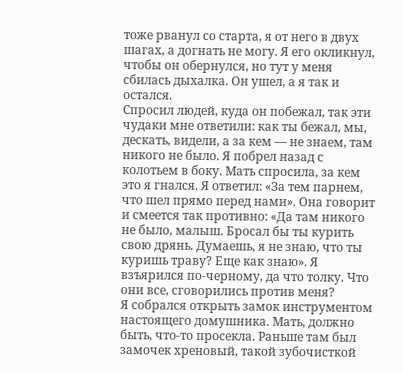тоже рванул со старта, я от него в двух шагах, а догнать не могу. Я его окликнул, чтобы он обернулся, но тут у меня сбилась дыхалка. Он ушел, а я так и остался.
Спросил людей, куда он побежал, так эти чудаки мне ответили: как ты бежал, мы, дескать, видели, а за кем — не знаем, там никого не было. Я побрел назад с колотьем в боку. Мать спросила, за кем это я гнался. Я ответил: «За тем парнем, что шел прямо перед нами». Она говорит и смеется так противно: «Да там никого не было, малыш. Бросал бы ты курить свою дрянь. Думаешь, я не знаю, что ты куришь траву? Еще как знаю». Я взъярился по-черному, да что толку. Что они все, сговорились против меня?
Я собрался открыть замок инструментом настоящего домушника. Мать, должно быть, что-то просекла. Раньше там был замочек хреновый, такой зубочисткой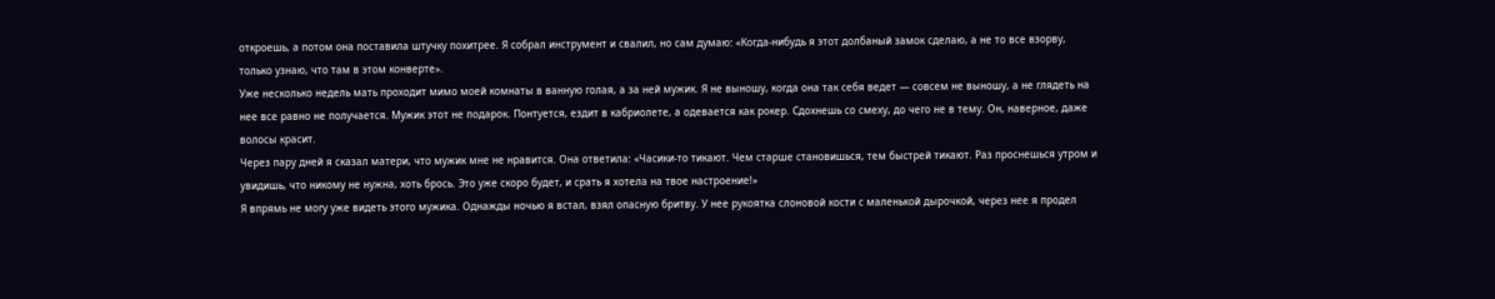откроешь, а потом она поставила штучку похитрее. Я собрал инструмент и свалил, но сам думаю: «Когда-нибудь я этот долбаный замок сделаю, а не то все взорву, только узнаю, что там в этом конверте».
Уже несколько недель мать проходит мимо моей комнаты в ванную голая, а за ней мужик. Я не выношу, когда она так себя ведет — совсем не выношу, а не глядеть на нее все равно не получается. Мужик этот не подарок. Понтуется, ездит в кабриолете, а одевается как рокер. Сдохнешь со смеху, до чего не в тему. Он, наверное, даже волосы красит.
Через пару дней я сказал матери, что мужик мне не нравится. Она ответила: «Часики-то тикают. Чем старше становишься, тем быстрей тикают. Раз проснешься утром и увидишь, что никому не нужна, хоть брось. Это уже скоро будет, и срать я хотела на твое настроение!»
Я впрямь не могу уже видеть этого мужика. Однажды ночью я встал, взял опасную бритву. У нее рукоятка слоновой кости с маленькой дырочкой, через нее я продел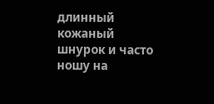длинный кожаный шнурок и часто ношу на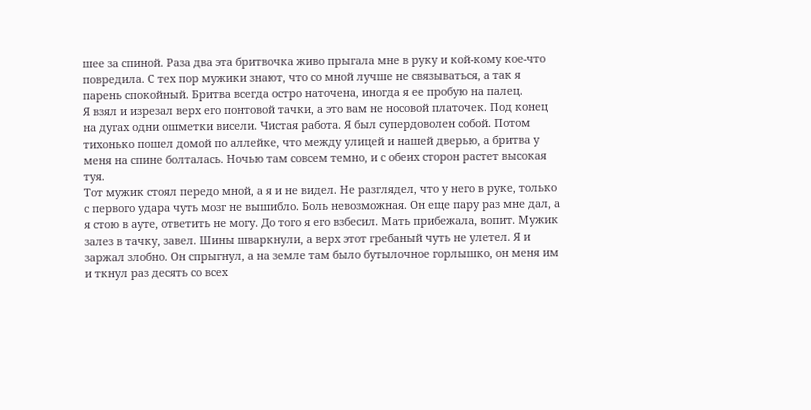шее за спиной. Раза два эта бритвочка живо прыгала мне в руку и кой-кому кое-что повредила. С тех пор мужики знают, что со мной лучше не связываться, а так я парень спокойный. Бритва всегда остро наточена, иногда я ее пробую на палец.
Я взял и изрезал верх его понтовой тачки, а это вам не носовой платочек. Под конец на дугах одни ошметки висели. Чистая работа. Я был супердоволен собой. Потом тихонько пошел домой по аллейке, что между улицей и нашей дверью, а бритва у меня на спине болталась. Ночью там совсем темно, и с обеих сторон растет высокая туя.
Тот мужик стоял передо мной, а я и не видел. Не разглядел, что у него в руке, только с первого удара чуть мозг не вышибло. Боль невозможная. Он еще пару раз мне дал, а я стою в ауте, ответить не могу. До того я его взбесил. Мать прибежала, вопит. Мужик залез в тачку, завел. Шины шваркнули, а верх этот гребаный чуть не улетел. Я и заржал злобно. Он спрыгнул, а на земле там было бутылочное горлышко, он меня им и ткнул раз десять со всех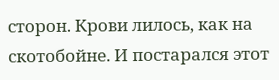сторон. Крови лилось, как на скотобойне. И постарался этот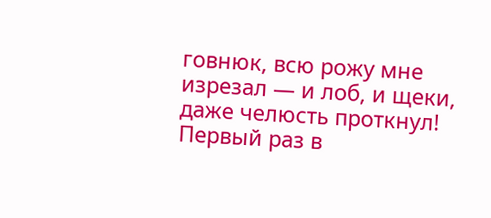говнюк, всю рожу мне изрезал — и лоб, и щеки, даже челюсть проткнул! Первый раз в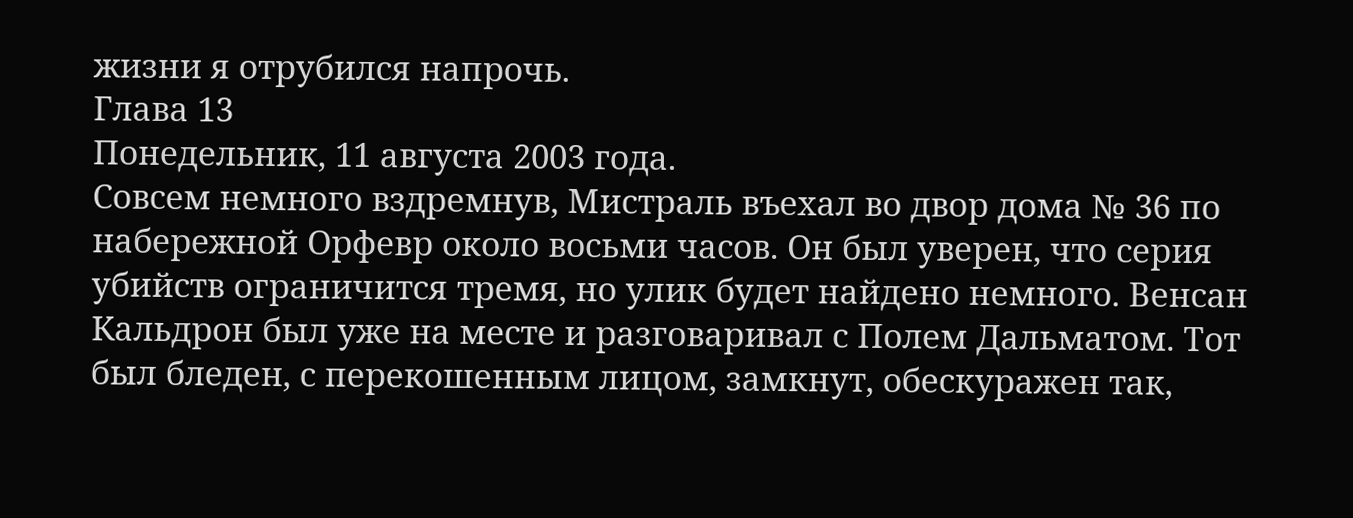жизни я отрубился напрочь.
Глава 13
Понедельник, 11 августа 2003 года.
Совсем немного вздремнув, Мистраль въехал во двор дома № 36 по набережной Орфевр около восьми часов. Он был уверен, что серия убийств ограничится тремя, но улик будет найдено немного. Венсан Кальдрон был уже на месте и разговаривал с Полем Дальматом. Тот был бледен, с перекошенным лицом, замкнут, обескуражен так,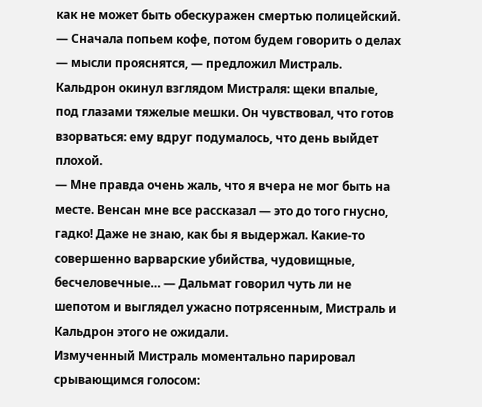как не может быть обескуражен смертью полицейский.
— Сначала попьем кофе, потом будем говорить о делах — мысли прояснятся, — предложил Мистраль.
Кальдрон окинул взглядом Мистраля: щеки впалые, под глазами тяжелые мешки. Он чувствовал, что готов взорваться: ему вдруг подумалось, что день выйдет плохой.
— Мне правда очень жаль, что я вчера не мог быть на месте. Венсан мне все рассказал — это до того гнусно, гадко! Даже не знаю, как бы я выдержал. Какие-то совершенно варварские убийства, чудовищные, бесчеловечные… — Дальмат говорил чуть ли не шепотом и выглядел ужасно потрясенным, Мистраль и Кальдрон этого не ожидали.
Измученный Мистраль моментально парировал срывающимся голосом: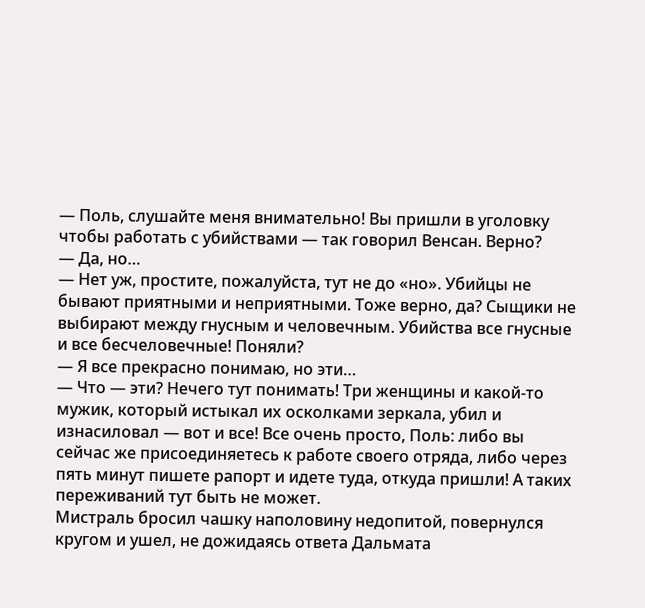— Поль, слушайте меня внимательно! Вы пришли в уголовку чтобы работать с убийствами — так говорил Венсан. Верно?
— Да, но…
— Нет уж, простите, пожалуйста, тут не до «но». Убийцы не бывают приятными и неприятными. Тоже верно, да? Сыщики не выбирают между гнусным и человечным. Убийства все гнусные и все бесчеловечные! Поняли?
— Я все прекрасно понимаю, но эти…
— Что — эти? Нечего тут понимать! Три женщины и какой-то мужик, который истыкал их осколками зеркала, убил и изнасиловал — вот и все! Все очень просто, Поль: либо вы сейчас же присоединяетесь к работе своего отряда, либо через пять минут пишете рапорт и идете туда, откуда пришли! А таких переживаний тут быть не может.
Мистраль бросил чашку наполовину недопитой, повернулся кругом и ушел, не дожидаясь ответа Дальмата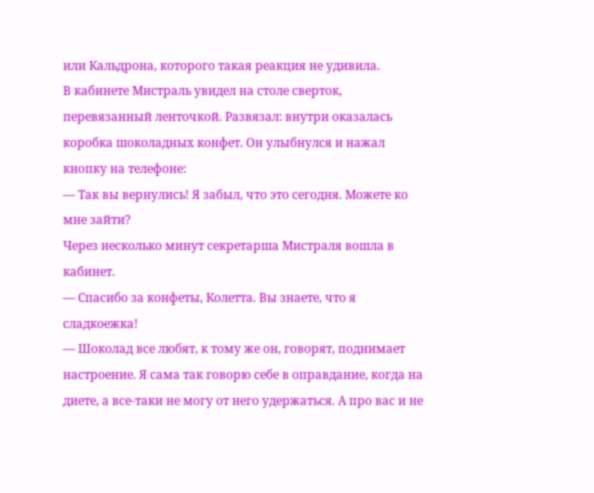или Кальдрона, которого такая реакция не удивила.
В кабинете Мистраль увидел на столе сверток, перевязанный ленточкой. Развязал: внутри оказалась коробка шоколадных конфет. Он улыбнулся и нажал кнопку на телефоне:
— Так вы вернулись! Я забыл, что это сегодня. Можете ко мне зайти?
Через несколько минут секретарша Мистраля вошла в кабинет.
— Спасибо за конфеты, Колетта. Вы знаете, что я сладкоежка!
— Шоколад все любят, к тому же он, говорят, поднимает настроение. Я сама так говорю себе в оправдание, когда на диете, а все-таки не могу от него удержаться. А про вас и не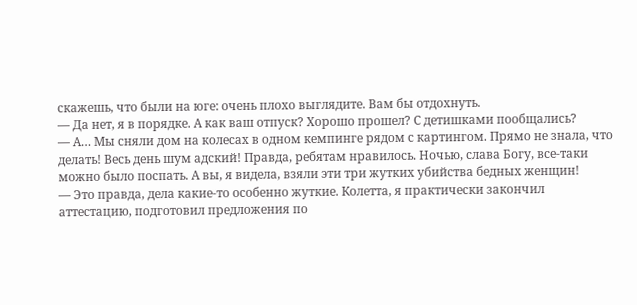скажешь, что были на юге: очень плохо выглядите. Вам бы отдохнуть.
— Да нет, я в порядке. А как ваш отпуск? Хорошо прошел? С детишками пообщались?
— А… Мы сняли дом на колесах в одном кемпинге рядом с картингом. Прямо не знала, что делать! Весь день шум адский! Правда, ребятам нравилось. Ночью, слава Богу, все-таки можно было поспать. А вы, я видела, взяли эти три жутких убийства бедных женщин!
— Это правда, дела какие-то особенно жуткие. Колетта, я практически закончил аттестацию, подготовил предложения по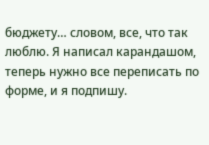бюджету… словом, все, что так люблю. Я написал карандашом, теперь нужно все переписать по форме, и я подпишу.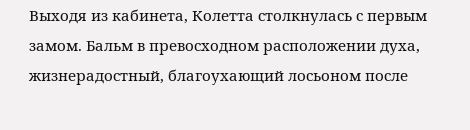Выходя из кабинета, Колетта столкнулась с первым замом. Бальм в превосходном расположении духа, жизнерадостный, благоухающий лосьоном после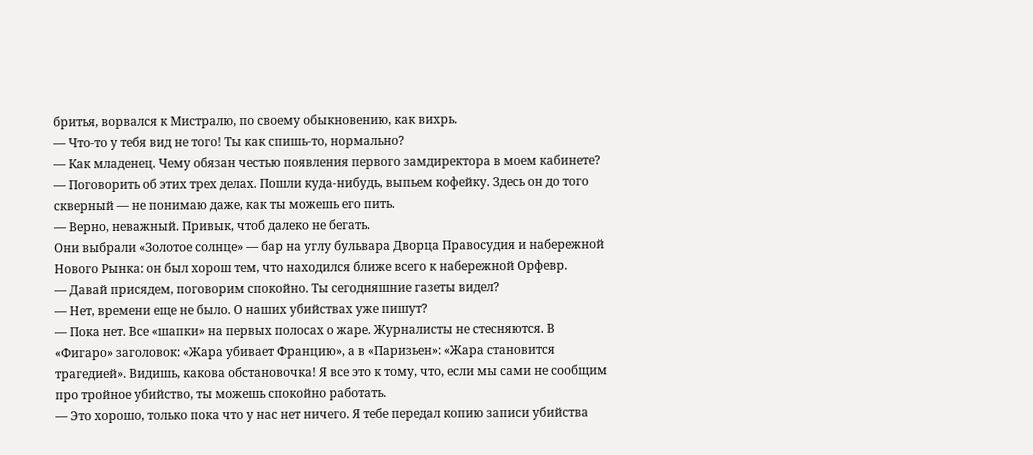бритья, ворвался к Мистралю, по своему обыкновению, как вихрь.
— Что-то у тебя вид не того! Ты как спишь-то, нормально?
— Как младенец. Чему обязан честью появления первого замдиректора в моем кабинете?
— Поговорить об этих трех делах. Пошли куда-нибудь, выпьем кофейку. Здесь он до того скверный — не понимаю даже, как ты можешь его пить.
— Верно, неважный. Привык, чтоб далеко не бегать.
Они выбрали «Золотое солнце» — бар на углу бульвара Дворца Правосудия и набережной Нового Рынка: он был хорош тем, что находился ближе всего к набережной Орфевр.
— Давай присядем, поговорим спокойно. Ты сегодняшние газеты видел?
— Нет, времени еще не было. О наших убийствах уже пишут?
— Пока нет. Все «шапки» на первых полосах о жаре. Журналисты не стесняются. В «Фигаро» заголовок: «Жара убивает Францию», а в «Паризьен»: «Жара становится трагедией». Видишь, какова обстановочка! Я все это к тому, что, если мы сами не сообщим про тройное убийство, ты можешь спокойно работать.
— Это хорошо, только пока что у нас нет ничего. Я тебе передал копию записи убийства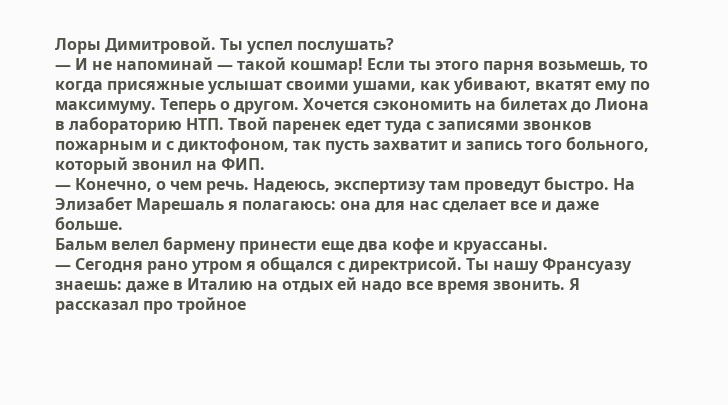Лоры Димитровой. Ты успел послушать?
— И не напоминай — такой кошмар! Если ты этого парня возьмешь, то когда присяжные услышат своими ушами, как убивают, вкатят ему по максимуму. Теперь о другом. Хочется сэкономить на билетах до Лиона в лабораторию НТП. Твой паренек едет туда с записями звонков пожарным и с диктофоном, так пусть захватит и запись того больного, который звонил на ФИП.
— Конечно, о чем речь. Надеюсь, экспертизу там проведут быстро. На Элизабет Марешаль я полагаюсь: она для нас сделает все и даже больше.
Бальм велел бармену принести еще два кофе и круассаны.
— Сегодня рано утром я общался с директрисой. Ты нашу Франсуазу знаешь: даже в Италию на отдых ей надо все время звонить. Я рассказал про тройное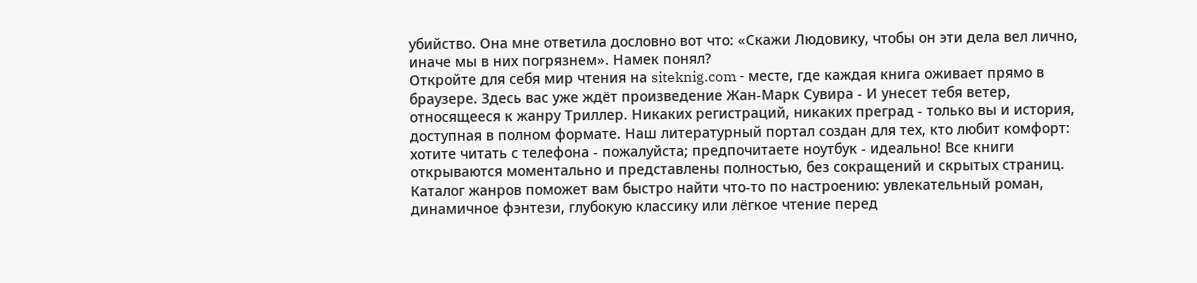убийство. Она мне ответила дословно вот что: «Скажи Людовику, чтобы он эти дела вел лично, иначе мы в них погрязнем». Намек понял?
Откройте для себя мир чтения на siteknig.com - месте, где каждая книга оживает прямо в браузере. Здесь вас уже ждёт произведение Жан-Марк Сувира - И унесет тебя ветер, относящееся к жанру Триллер. Никаких регистраций, никаких преград - только вы и история, доступная в полном формате. Наш литературный портал создан для тех, кто любит комфорт: хотите читать с телефона - пожалуйста; предпочитаете ноутбук - идеально! Все книги открываются моментально и представлены полностью, без сокращений и скрытых страниц. Каталог жанров поможет вам быстро найти что-то по настроению: увлекательный роман, динамичное фэнтези, глубокую классику или лёгкое чтение перед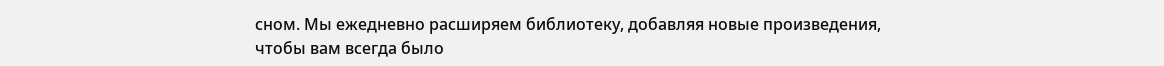сном. Мы ежедневно расширяем библиотеку, добавляя новые произведения, чтобы вам всегда было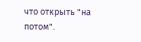что открыть "на потом".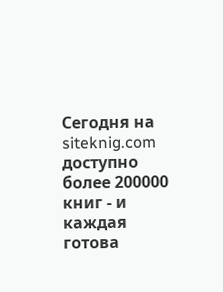Сегодня на siteknig.com доступно более 200000 книг - и каждая готова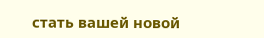стать вашей новой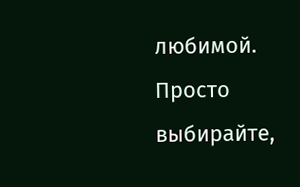любимой. Просто выбирайте,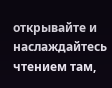открывайте и наслаждайтесь чтением там,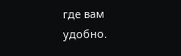где вам удобно.